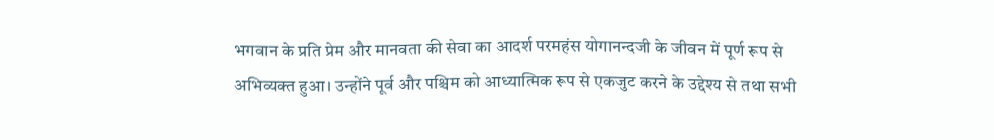भगवान के प्रति प्रेम और मानवता की सेवा का आदर्श परमहंस योगानन्दजी के जीवन में पूर्ण रूप से अभिव्यक्त हुआ। उन्होंने पूर्व और पश्चिम को आध्यात्मिक रूप से एकजुट करने के उद्देश्य से तथा सभी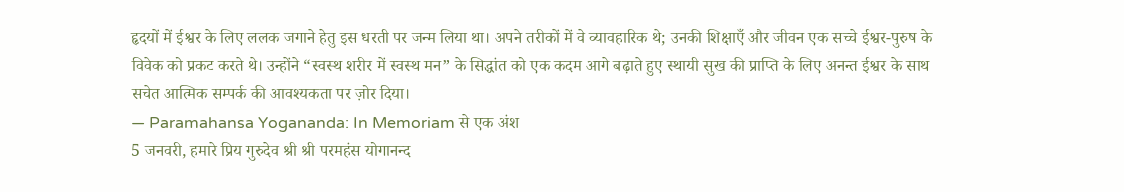हृदयों में ईश्वर के लिए ललक जगाने हेतु इस धरती पर जन्म लिया था। अपने तरीकों में वे व्यावहारिक थे; उनकी शिक्षाएँ और जीवन एक सच्चे ईश्वर-पुरुष के विवेक को प्रकट करते थे। उन्होंने “स्वस्थ शरीर में स्वस्थ मन” के सिद्धांत को एक कदम आगे बढ़ाते हुए स्थायी सुख की प्राप्ति के लिए अनन्त ईश्वर के साथ सचेत आत्मिक सम्पर्क की आवश्यकता पर ज़ोर दिया।
— Paramahansa Yogananda: In Memoriam से एक अंश
5 जनवरी, हमारे प्रिय गुरुदेव श्री श्री परमहंस योगानन्द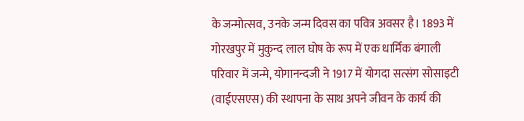के जन्मोत्सव, उनके जन्म दिवस का पवित्र अवसर है। 1893 में गोरखपुर में मुकुन्द लाल घोष के रूप में एक धार्मिक बंगाली परिवार में जन्मे, योगानन्दजी ने 1917 में योगदा सत्संग सोसाइटी (वाईएसएस) की स्थापना के साथ अपने जीवन के कार्य की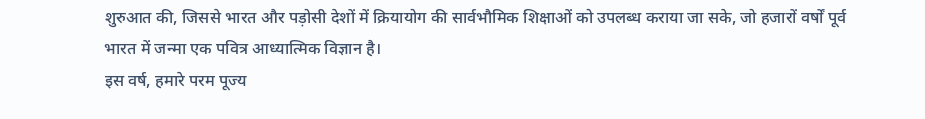शुरुआत की, जिससे भारत और पड़ोसी देशों में क्रियायोग की सार्वभौमिक शिक्षाओं को उपलब्ध कराया जा सके, जो हजारों वर्षों पूर्व भारत में जन्मा एक पवित्र आध्यात्मिक विज्ञान है।
इस वर्ष, हमारे परम पूज्य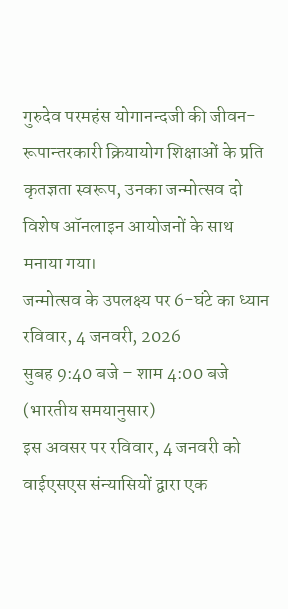गुरुदेव परमहंस योगानन्दजी की जीवन-रूपान्तरकारी क्रियायोग शिक्षाओं के प्रति कृतज्ञता स्वरूप, उनका जन्मोत्सव दो विशेष ऑनलाइन आयोजनों के साथ मनाया गया।
जन्मोत्सव के उपलक्ष्य पर 6-घंटे का ध्यान
रविवार, 4 जनवरी, 2026
सुबह 9:40 बजे – शाम 4:00 बजे (भारतीय समयानुसार)
इस अवसर पर रविवार, 4 जनवरी को वाईएसएस संन्यासियों द्वारा एक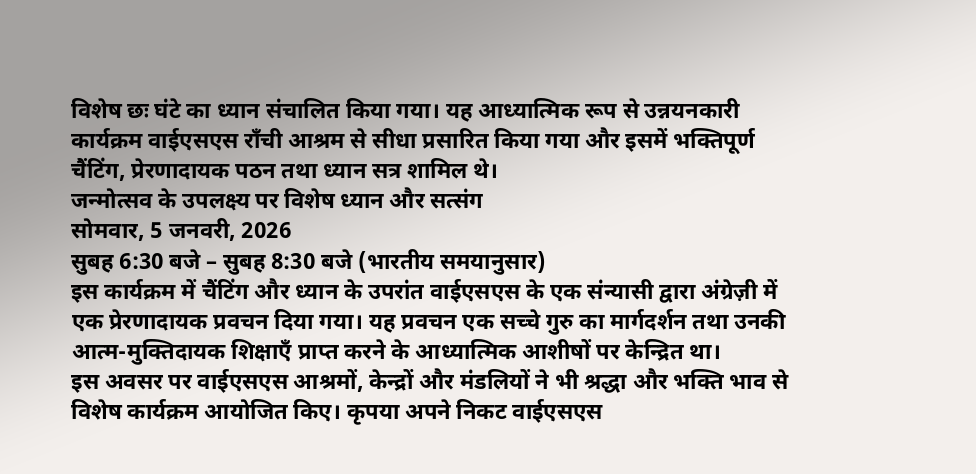विशेष छः घंटे का ध्यान संचालित किया गया। यह आध्यात्मिक रूप से उन्नयनकारी कार्यक्रम वाईएसएस राँची आश्रम से सीधा प्रसारित किया गया और इसमें भक्तिपूर्ण चैंटिंग, प्रेरणादायक पठन तथा ध्यान सत्र शामिल थे।
जन्मोत्सव के उपलक्ष्य पर विशेष ध्यान और सत्संग
सोमवार, 5 जनवरी, 2026
सुबह 6:30 बजे – सुबह 8:30 बजे (भारतीय समयानुसार)
इस कार्यक्रम में चैंटिंग और ध्यान के उपरांत वाईएसएस के एक संन्यासी द्वारा अंग्रेज़ी में एक प्रेरणादायक प्रवचन दिया गया। यह प्रवचन एक सच्चे गुरु का मार्गदर्शन तथा उनकी आत्म-मुक्तिदायक शिक्षाएँ प्राप्त करने के आध्यात्मिक आशीषों पर केन्द्रित था।
इस अवसर पर वाईएसएस आश्रमों, केन्द्रों और मंडलियों ने भी श्रद्धा और भक्ति भाव से विशेष कार्यक्रम आयोजित किए। कृपया अपने निकट वाईएसएस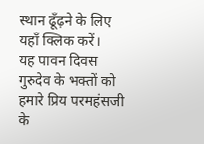स्थान ढूँढ़ने के लिए यहाँ क्लिक करें।
यह पावन दिवस गुरुदेव के भक्तों को हमारे प्रिय परमहंसजी के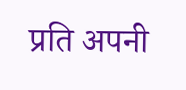प्रति अपनी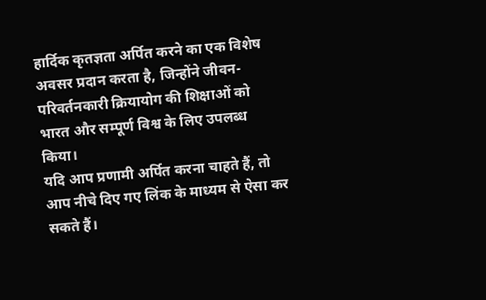हार्दिक कृतज्ञता अर्पित करने का एक विशेष अवसर प्रदान करता है, जिन्होंने जीवन-परिवर्तनकारी क्रियायोग की शिक्षाओं को भारत और सम्पूर्ण विश्व के लिए उपलब्ध किया।
यदि आप प्रणामी अर्पित करना चाहते हैं, तो आप नीचे दिए गए लिंक के माध्यम से ऐसा कर सकते हैं।